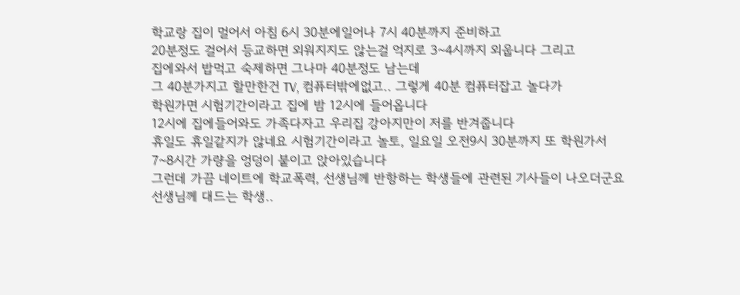학교랑 집이 멀어서 아침 6시 30분에일어나 7시 40분까지 준비하고
20분정도 걸어서 등교하면 외워지지도 않는걸 억지로 3~4시까지 외웁니다 그리고
집에와서 밥먹고 숙제하면 그나마 40분정도 남는데
그 40분가지고 할만한건 TV, 컴퓨터밖에없고.. 그렇게 40분 컴퓨터잡고 놀다가
학원가면 시험기간이라고 집에 밤 12시에 들어옵니다
12시에 집에들어와도 가족다자고 우리집 강아지만이 저를 반겨줍니다
휴일도 휴일같지가 않네요 시험기간이라고 놀토, 일요일 오전9시 30분까지 또 학원가서
7~8시간 가량을 엉덩이 붙이고 앉아있습니다
그런데 가끔 네이트에 학교폭력, 선생님께 반항하는 학생들에 관련된 기사들이 나오더군요
선생님께 대드는 학생..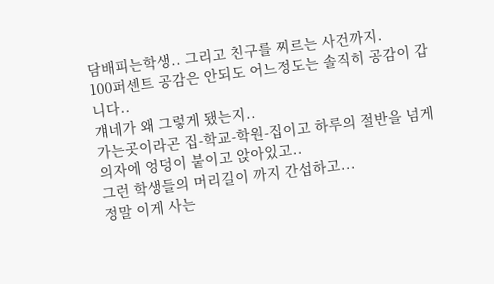담배피는학생.. 그리고 친구를 찌르는 사건까지.
100퍼센트 공감은 안되도 어느정도는 솔직히 공감이 갑니다..
걔네가 왜 그렇게 됐는지..
가는곳이라곤 집-학교-학원-집이고 하루의 절반을 넘게 의자에 엉덩이 붙이고 앉아있고..
그런 학생들의 머리길이 까지 간섭하고...
정말 이게 사는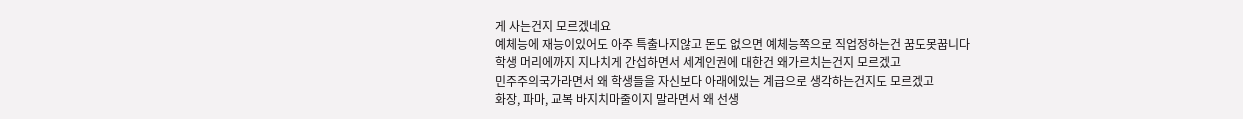게 사는건지 모르겠네요
예체능에 재능이있어도 아주 특출나지않고 돈도 없으면 예체능쪽으로 직업정하는건 꿈도못꿉니다
학생 머리에까지 지나치게 간섭하면서 세계인권에 대한건 왜가르치는건지 모르겠고
민주주의국가라면서 왜 학생들을 자신보다 아래에있는 계급으로 생각하는건지도 모르겠고
화장, 파마, 교복 바지치마줄이지 말라면서 왜 선생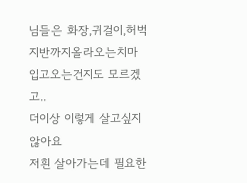님들은 화장,귀걸이,허벅지반까지올라오는치마
입고오는건지도 모르겠고..
더이상 이렇게 살고싶지 않아요
저흰 살아가는데 필요한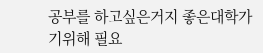공부를 하고싶은거지 좋은대학가기위해 필요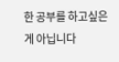한 공부를 하고싶은게 아닙니다